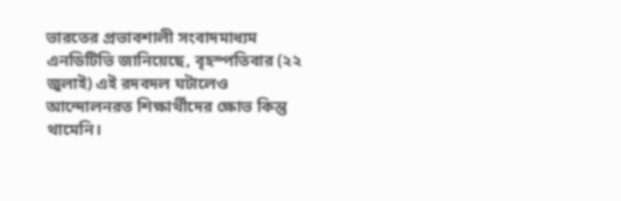ভারতের প্রভাবশালী সংবাদমাধ্যম এনডিটিভি জানিয়েছে, বৃহস্পতিবার (২২ জুলাই) এই রদবদল ঘটালেও আন্দোলনরত শিক্ষার্থীদের ক্ষোভ কিন্তু থামেনি।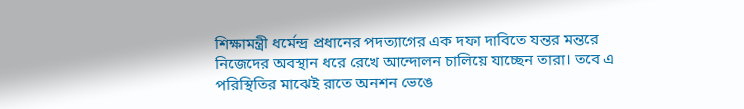শিক্ষামন্ত্রী ধর্মেন্দ্র প্রধানের পদত্যাগের এক দফা দাবিতে যন্তর মন্তরে নিজেদের অবস্থান ধরে রেখে আন্দোলন চালিয়ে যাচ্ছেন তারা। তবে এ পরিস্থিতির মাঝেই রাতে অনশন ভেঙে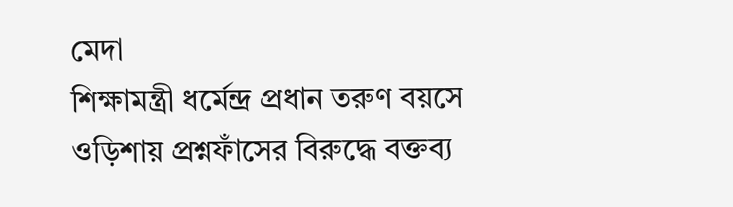মেদা
শিক্ষামন্ত্রী ধর্মেন্দ্র প্রধান তরুণ বয়সে ওড়িশায় প্রশ্নফাঁসের বিরুদ্ধে বক্তব্য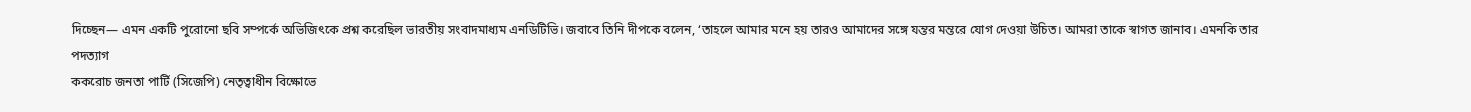দিচ্ছেন— এমন একটি পুরোনো ছবি সম্পর্কে অভিজিৎকে প্রশ্ন করেছিল ভারতীয় সংবাদমাধ্যম এনডিটিভি। জবাবে তিনি দীপকে বলেন, ‘তাহলে আমার মনে হয় তারও আমাদের সঙ্গে যন্তর মন্তরে যোগ দেওয়া উচিত। আমরা তাকে স্বাগত জানাব। এমনকি তার পদত্যাগ
ককরোচ জনতা পার্টি (সিজেপি) নেতৃত্বাধীন বিক্ষোভে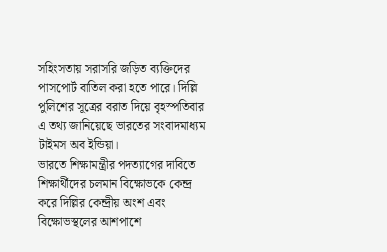সহিংসতায় সরাসরি জড়িত ব্যক্তিদের পাসপোর্ট বাতিল করা হতে পারে। দিল্লি পুলিশের সূত্রের বরাত দিয়ে বৃহস্পতিবার এ তথ্য জানিয়েছে ভারতের সংবাদমাধ্যম টাইমস অব ইন্ডিয়া।
ভারতে শিক্ষামন্ত্রীর পদত্যাগের দাবিতে শিক্ষার্থীদের চলমান বিক্ষোভকে কেন্দ্র করে দিল্লির কেন্দ্রীয় অংশ এবং বিক্ষোভস্থলের আশপাশে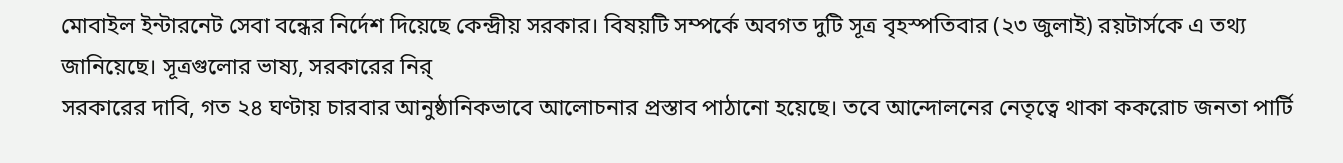মোবাইল ইন্টারনেট সেবা বন্ধের নির্দেশ দিয়েছে কেন্দ্রীয় সরকার। বিষয়টি সম্পর্কে অবগত দুটি সূত্র বৃহস্পতিবার (২৩ জুলাই) রয়টার্সকে এ তথ্য জানিয়েছে। সূত্রগুলোর ভাষ্য, সরকারের নির্
সরকারের দাবি, গত ২৪ ঘণ্টায় চারবার আনুষ্ঠানিকভাবে আলোচনার প্রস্তাব পাঠানো হয়েছে। তবে আন্দোলনের নেতৃত্বে থাকা ককরোচ জনতা পার্টি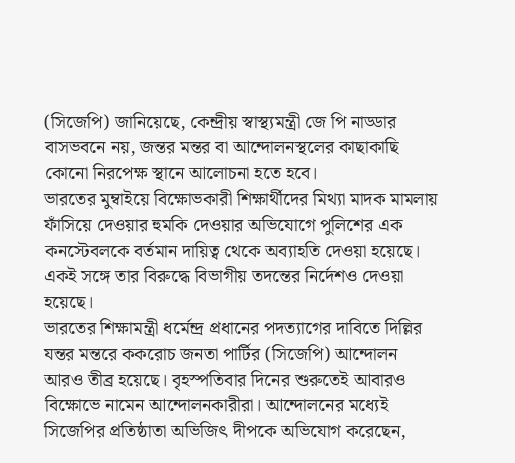(সিজেপি) জানিয়েছে, কেন্দ্রীয় স্বাস্থ্যমন্ত্রী জে পি নাড্ডার বাসভবনে নয়, জন্তর মন্তর বা আন্দোলনস্থলের কাছাকাছি কোনো নিরপেক্ষ স্থানে আলোচনা হতে হবে।
ভারতের মুম্বাইয়ে বিক্ষোভকারী শিক্ষার্থীদের মিথ্যা মাদক মামলায় ফাঁসিয়ে দেওয়ার হুমকি দেওয়ার অভিযোগে পুলিশের এক কনস্টেবলকে বর্তমান দায়িত্ব থেকে অব্যাহতি দেওয়া হয়েছে। একই সঙ্গে তার বিরুদ্ধে বিভাগীয় তদন্তের নির্দেশও দেওয়া হয়েছে।
ভারতের শিক্ষামন্ত্রী ধর্মেন্দ্র প্রধানের পদত্যাগের দাবিতে দিল্লির যন্তর মন্তরে ককরোচ জনতা পার্টির (সিজেপি) আন্দোলন আরও তীব্র হয়েছে। বৃহস্পতিবার দিনের শুরুতেই আবারও বিক্ষোভে নামেন আন্দোলনকারীরা। আন্দোলনের মধ্যেই সিজেপির প্রতিষ্ঠাতা অভিজিৎ দীপকে অভিযোগ করেছেন,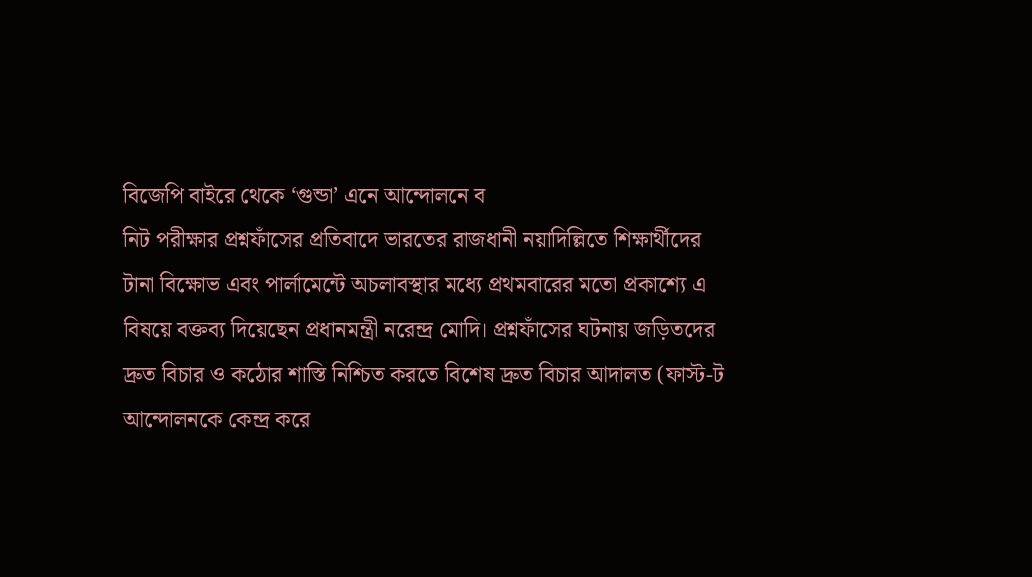বিজেপি বাইরে থেকে ‘গুন্ডা’ এনে আন্দোলনে ব
নিট পরীক্ষার প্রশ্নফাঁসের প্রতিবাদে ভারতের রাজধানী নয়াদিল্লিতে শিক্ষার্থীদের টানা বিক্ষোভ এবং পার্লামেন্টে অচলাবস্থার মধ্যে প্রথমবারের মতো প্রকাশ্যে এ বিষয়ে বক্তব্য দিয়েছেন প্রধানমন্ত্রী নরেন্দ্র মোদি। প্রশ্নফাঁসের ঘটনায় জড়িতদের দ্রুত বিচার ও কঠোর শাস্তি নিশ্চিত করতে বিশেষ দ্রুত বিচার আদালত (ফাস্ট-ট
আন্দোলনকে কেন্দ্র করে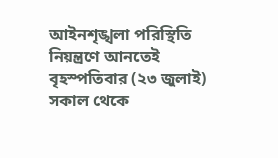আইনশৃঙ্খলা পরিস্থিতি নিয়ন্ত্রণে আনতেই বৃহস্পতিবার (২৩ জুলাই) সকাল থেকে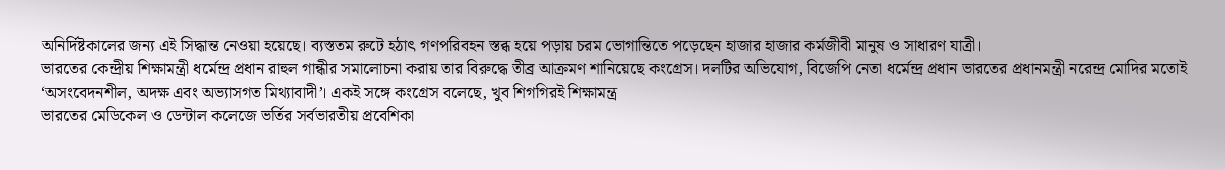অনির্দিষ্টকালের জন্য এই সিদ্ধান্ত নেওয়া হয়েছে। ব্যস্ততম রুটে হঠাৎ গণপরিবহন স্তব্ধ হয়ে পড়ায় চরম ভোগান্তিতে পড়েছেন হাজার হাজার কর্মজীবী মানুষ ও সাধারণ যাত্রী।
ভারতের কেন্দ্রীয় শিক্ষামন্ত্রী ধর্মেন্দ্র প্রধান রাহুল গান্ধীর সমালোচনা করায় তার বিরুদ্ধে তীব্র আক্রমণ শানিয়েছে কংগ্রেস। দলটির অভিযোগ, বিজেপি নেতা ধর্মেন্দ্র প্রধান ভারতের প্রধানমন্ত্রী নরেন্দ্র মোদির মতোই ‘অসংবেদনশীল, অদক্ষ এবং অভ্যাসগত মিথ্যাবাদী’। একই সঙ্গে কংগ্রেস বলেছে, খুব শিগগিরই শিক্ষামন্ত্র
ভারতের মেডিকেল ও ডেন্টাল কলেজে ভর্তির সর্বভারতীয় প্রবেশিকা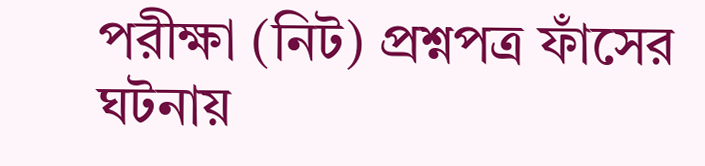পরীক্ষা (নিট) প্রশ্নপত্র ফাঁসের ঘটনায়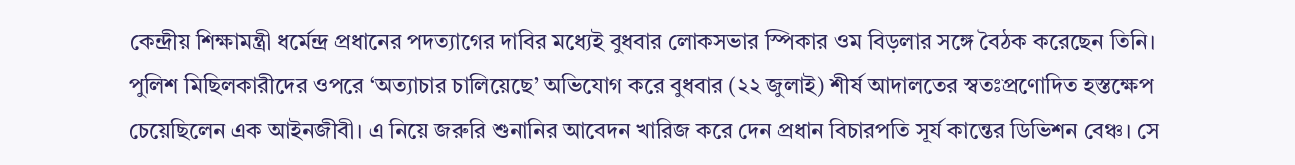কেন্দ্রীয় শিক্ষামন্ত্রী ধর্মেন্দ্র প্রধানের পদত্যাগের দাবির মধ্যেই বুধবার লোকসভার স্পিকার ওম বিড়লার সঙ্গে বৈঠক করেছেন তিনি।
পুলিশ মিছিলকারীদের ওপরে ‘অত্যাচার চালিয়েছে’ অভিযোগ করে বুধবার (২২ জুলাই) শীর্ষ আদালতের স্বতঃপ্রণোদিত হস্তক্ষেপ চেয়েছিলেন এক আইনজীবী। এ নিয়ে জরুরি শুনানির আবেদন খারিজ করে দেন প্রধান বিচারপতি সূর্য কান্তের ডিভিশন বেঞ্চ। সে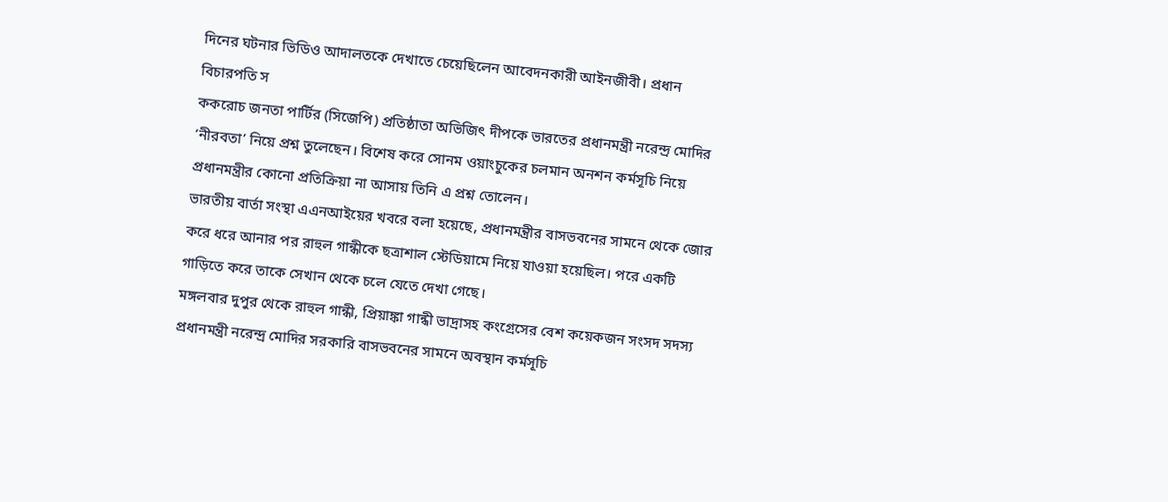দিনের ঘটনার ভিডিও আদালতকে দেখাতে চেয়েছিলেন আবেদনকারী আইনজীবী। প্রধান বিচারপতি স
ককরোচ জনতা পার্টির (সিজেপি) প্রতিষ্ঠাতা অভিজিৎ দীপকে ভারতের প্রধানমন্ত্রী নরেন্দ্র মোদির ‘নীরবতা’ নিয়ে প্রশ্ন তুলেছেন। বিশেষ করে সোনম ওয়াংচুকের চলমান অনশন কর্মসূচি নিয়ে প্রধানমন্ত্রীর কোনো প্রতিক্রিয়া না আসায় তিনি এ প্রশ্ন তোলেন।
ভারতীয় বার্তা সংস্থা এএনআইয়ের খবরে বলা হয়েছে, প্রধানমন্ত্রীর বাসভবনের সামনে থেকে জোর করে ধরে আনার পর রাহুল গান্ধীকে ছত্রাশাল স্টেডিয়ামে নিয়ে যাওয়া হয়েছিল। পরে একটি গাড়িতে করে তাকে সেখান থেকে চলে যেতে দেখা গেছে।
মঙ্গলবার দুপুর থেকে রাহুল গান্ধী, প্রিয়াঙ্কা গান্ধী ভাদ্রাসহ কংগ্রেসের বেশ কয়েকজন সংসদ সদস্য প্রধানমন্ত্রী নরেন্দ্র মোদির সরকারি বাসভবনের সামনে অবস্থান কর্মসূচি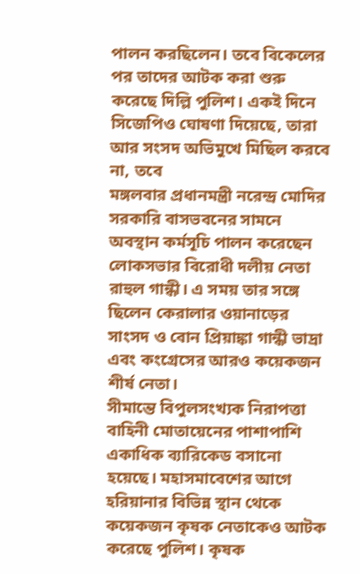পালন করছিলেন। তবে বিকেলের পর তাদের আটক করা শুরু করেছে দিল্লি পুলিশ। একই দিনে সিজেপিও ঘোষণা দিয়েছে, তারা আর সংসদ অভিমুখে মিছিল করবে না, তবে
মঙ্গলবার প্রধানমন্ত্রী নরেন্দ্র মোদির সরকারি বাসভবনের সামনে অবস্থান কর্মসূচি পালন করেছেন লোকসভার বিরোধী দলীয় নেতা রাহুল গান্ধী। এ সময় তার সঙ্গে ছিলেন কেরালার ওয়ানাড়ের সাংসদ ও বোন প্রিয়াঙ্কা গান্ধী ভাদ্রা এবং কংগ্রেসের আরও কয়েকজন শীর্ষ নেতা।
সীমান্তে বিপুলসংখ্যক নিরাপত্তা বাহিনী মোতায়েনের পাশাপাশি একাধিক ব্যারিকেড বসানো হয়েছে। মহাসমাবেশের আগে হরিয়ানার বিভিন্ন স্থান থেকে কয়েকজন কৃষক নেতাকেও আটক করেছে পুলিশ। কৃষক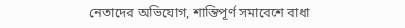নেতাদের অভিযোগ, শান্তিপূর্ণ সমাবেশে বাধা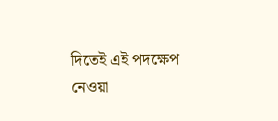দিতেই এই পদক্ষেপ নেওয়া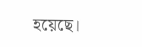হয়েছে।